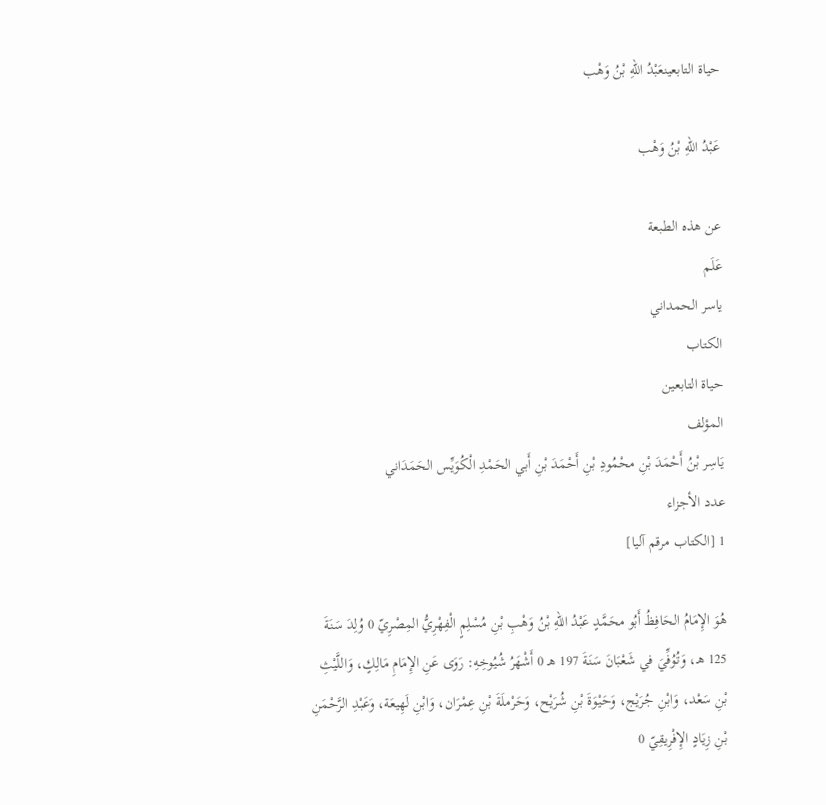حياة التابعينعَبْدُ اللهِ بْنُ وَهْب

عَبْدُ اللهِ بْنُ وَهْب

عن هذه الطبعة
عَلَم
ياسر الحمداني
الكتاب
حياة التابعين
المؤلف
يَاسِر بْنُ أَحْمَدَ بْنِ محْمُودِ بْنِ أَحْمَدَ بْنِ أَبي الحَمْدِ الْكُوَيِّس الحَمَدَاني
عدد الأجزاء
1 [الكتاب مرقم آليا]

هُوَ الإِمَامُ الحَافِظُ أَبُو محَمَّدٍ عَبْدُ اللهِ بْنُ وَهْبِ بْنِ مُسْلِمٍ الْفِهْرِيُّ المِصْرِيّ 0 وُلِدَ سَنَةَ 125 هـ، وَتُوُفِّيَ في شَعْبَانَ سَنَةَ 197 هـ 0 أَشْهَرُ شُيُوخِهِ: رَوَى عَنِ الإِمَامِ مَالِكٍ، وَاللَّيْثِ بْنِ سَعْد، وَابْنِ جُرَيْج، وَحَيْوَةَ بْنِ شُرَيْح، وَحَرْملَةَ بْنِ عِمْرَان، وَابْنِ لَهِيعَة، وَعَبْدِ الرَّحْمَنِ بْنِ زِيَادٍ الإِفْرِيقِيّ 0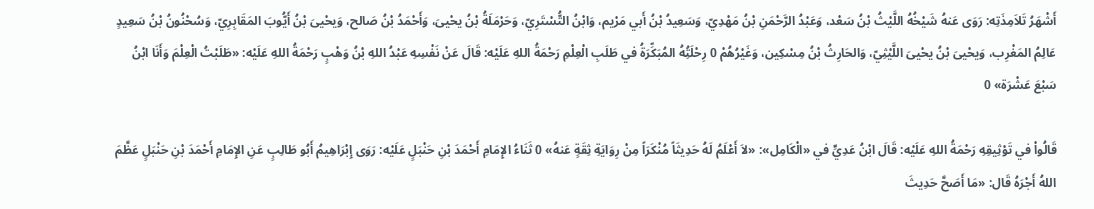أَشْهَرُ تَلاَمِذَتِه: رَوَى عَنهُ شَيْخُهُ اللَّيْثُ بْنُ سَعْد، وَعَبْدُ الرَّحْمَنِ بْنُ مَهْدِيّ، وَسَعِيدُ بْنُ أَبي مَرْيم، وَابْنُ التُّسْتَرِيّ، وَحَرْمَلَةُ بْنُ يحْيىَ، وَأَحْمَدُ بْنُ صَالح، وَيحْيىَ بْنُ أَيُّوبَ المَقَابِرِيّ، وَسُحْنُونُ بْنُ سَعِيدٍ عَالِمُ المَغْرِب، وَيحْيىَ بْنُ يحْيىَ اللَّيْثِيّ، وَالحَارِثُ بْنُ مِسْكِين، وَغَيْرُهُمْ 0 رِحْلَتُِهُ المُبَكِّرَةُ في طَلَبِ الْعِلْمِ رَحْمَةُ اللهِ عَلَيْه: قَالَ عَنْ نَفْسِهِ عَبْدُ اللهِ بْنُ وَهْبٍ رَحْمَةُ اللهِ عَلَيْه: «طَلَبْتُ الْعِلْمَ وَأَنَا ابْنُ سَبْعَ عَشْرَة» 0

قَالُواْ في تَوْثِيقِهِ رَحْمَةُ اللهِ عَلَيْه: قَالَ ابْنُ عَدِيٍّ في «الْكَامِل»: «لاَ أَعْلَمُ لَهُ حَدِيثَاً مُنْكَرَاً مِنْ رِوَايَةِ ثِقَةٍ عَنهُ» 0 ثَنَاءُ الإِمَامِ أَحْمَدَ بْنِ حَنْبَلٍ عَلَيْه: رَوَى إِبْرَاهِيمُ أَبُو طَالِبٍ عَنِ الإِمَامِ أَحْمَدَ بْنِ حَنْبَلٍ عَظَّمَ اللهُ أَجْرَهُ قَال: «مَا أَصَحَّ حَدِيثَ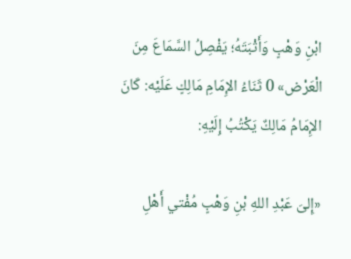ابْنِ وَهْبٍ وَأَثْبَتَهُ؛ يَفْصِلُ السَّمَاعَ مِنَ الْعَرْض» 0 ثَنَاءُ الإِمَامِ مَالِكٍ عَلَيْه: كَانَ الإِمَامُ مَالِكٌ يَكْتُبُ إِلَيْهِ:

«إِلىَ عَبْدِ اللهِ بْنِ وَهْبٍ مُفْتي أَهْلِ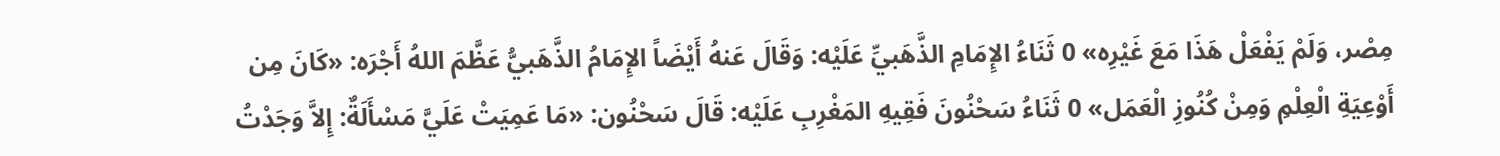مِصْر، وَلَمْ يَفْعَلْ هَذَا مَعَ غَيْرِه» 0 ثَنَاءُ الإِمَامِ الذَّهَبيِّ عَلَيْه: وَقَالَ عَنهُ أَيْضَاً الإِمَامُ الذَّهَبيُّ عَظَّمَ اللهُ أَجْرَه: «كَانَ مِن أَوْعِيَةِ الْعِلْمِ وَمِنْ كُنُوزِ الْعَمَل» 0 ثَنَاءُ سَحْنُونَ فَقِيهِ المَغْرِبِ عَلَيْه: قَالَ سَحْنُون: «مَا عَمِيَتْ عَلَيَّ مَسْأَلَةٌ: إِلاَّ وَجَدْتُ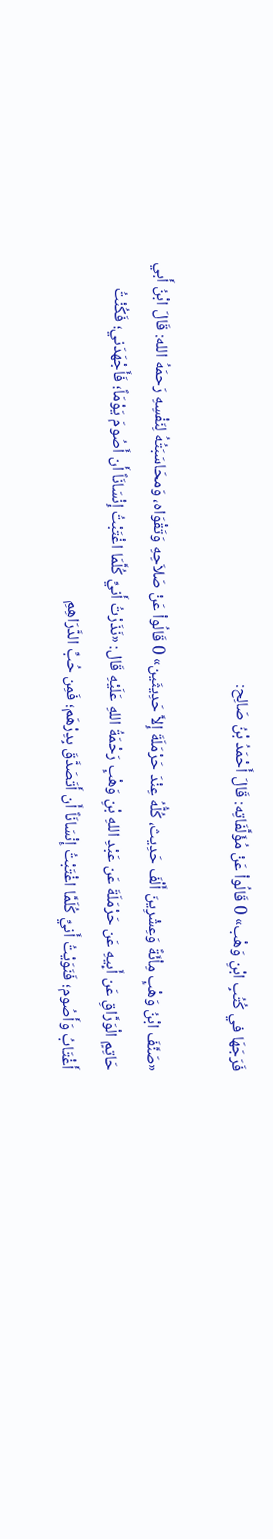فَرَجَهَا في كُتُبِ ابْنِ وَهْب» 0 قَالُواْ عَنْ مُؤَلَّفَاتِه: قَالَ أَحْمَدُ بْنُ صَالِح:

«صَنَّفَ ابْنُ وَهْبٍ مِاْئَةً وَعِشْرِينَ أَلْفَ حَدِيث، كُلُّهُ عِنْدَ حَرْمَلَةَ إِلاَّ حَدِيثَين» 0 قَالُواْ عَنْ صَلاَحِهِ وَتَقْوَاه، وَمحَاسَبَتُهُ لِنَفْسِهِ رَحمَهُ الله: قَالَ ابْنُ أَبي حَاتِمٍ الْوَرَّاقِ عَن أَبِيهِ عَن حَرْمَلَةَ عَن عَبْدِ اللهِ بْنِ وَهْبٍ رَحْمَةُ اللهِ عَلَيْهِ قَال: «نَذَرْتُ أَنيِّ كُلَّمَا اغْتَبْتُ إِنْسَانَاً أَن أَصُومَ يَوْمَاً؛ فَأَجْهَدَني؛ فَكُنْتُ أَغْتَابُ وَأَصُوم؛ فَنَوَيْتُ أَنيِّ كُلَمَّا اغْتَبْتُ إِنْسَانَاً أَن أَتَصَدَّقَ بِدِرْهَم؛ فَمِن حُبِّ الدَّرَاهِمِ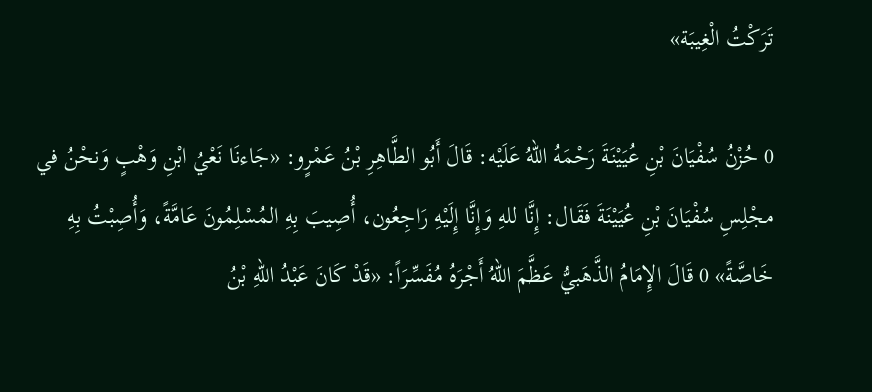تَرَكْتُ الْغِيبَة»

0 حُزْنُ سُفْيَانَ بْنِ عُيَيْنَةَ رَحْمَهُ اللهُ عَلَيْه: قَالَ أَبُو الطَّاهِرِ بْنُ عَمْرٍو: «جَاءنَا نَعْيُ ابْنِ وَهْبٍ وَنحْنُ في مجْلِسِ سُفْيَانَ بْنِ عُيَيْنَةَ فَقَال: إِنَّا للهِ وَإِنَّا إِلَيْهِ رَاجِعُون، أُصِيبَ بِهِ المُسْلِمُونَ عَامَّةً، وَأُصِبْتُ بِهِ خَاصَّةً» 0 قَالَ الإِمَامُ الذَّهَبيُّ عَظَّمَ اللهُ أَجْرَهُ مُفَسِّرَاً: «قَدْ كَانَ عَبْدُ اللهِ بْنُ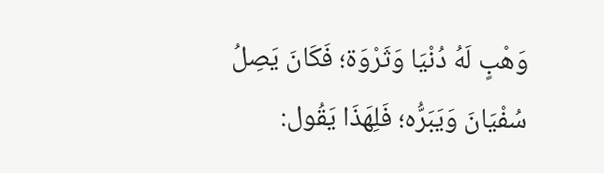وَهْبٍ لَهُ دُنْيَا وَثَرْوَة؛ فَكَانَ يَصِلُ سُفْيَانَ وَيَبَرُّه؛ فَلِهَذَا يَقُول: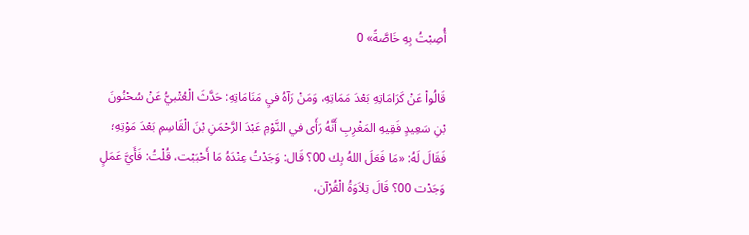أُصِبْتُ بِهِ خَاصَّةً» 0

قَالُواْ عَنْ كَرَامَاتِهِ بَعْدَ مَمَاتِهِ، وَمَنْ رَآهُ فيِ مَنَامَاتِهِ: حَدَّثَ الْعُتْبيُّ عَنْ سُحْنُونَ بْنِ سَعِيدٍ فَقِيهِ المَغْرِبِ أَنَّهُ رَأَى في النَّوْمِ عَبْدَ الرَّحْمَنِ بْنَ الْقَاسِمِ بَعْدَ مَوْتِهِ؛ فَقَالَ لَهُ: «مَا فَعَلَ اللهُ بِك 00؟ قَال: وَجَدْتُ عِنْدَهُ مَا أَحْبَبْت، قُلْتُ: فَأَيَّ عَمَلٍ وَجَدْت 00؟ قَالَ تِلاَوَةُ الْقُرْآن،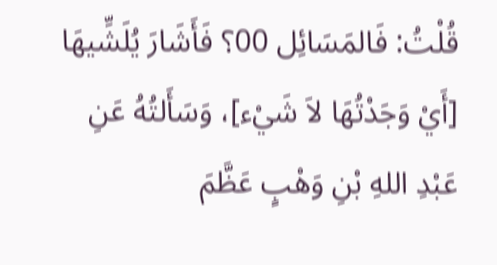قُلْتُ: فَالمَسَائِل 00؟ فَأَشَارَ يُلَشِّيهَا [أَيْ وَجَدْتُهَا لاَ شَيْء]، وَسَأَلتُهُ عَنِ عَبْدِ اللهِ بْنِ وَهْبٍ عَظَّمَ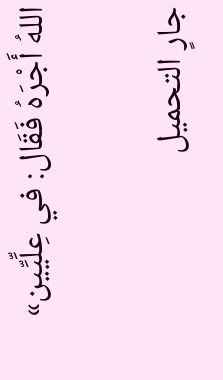اللهُ أَجْرَهُ فَقَال: في عِلِّيِّين»

جارٍ التحميل